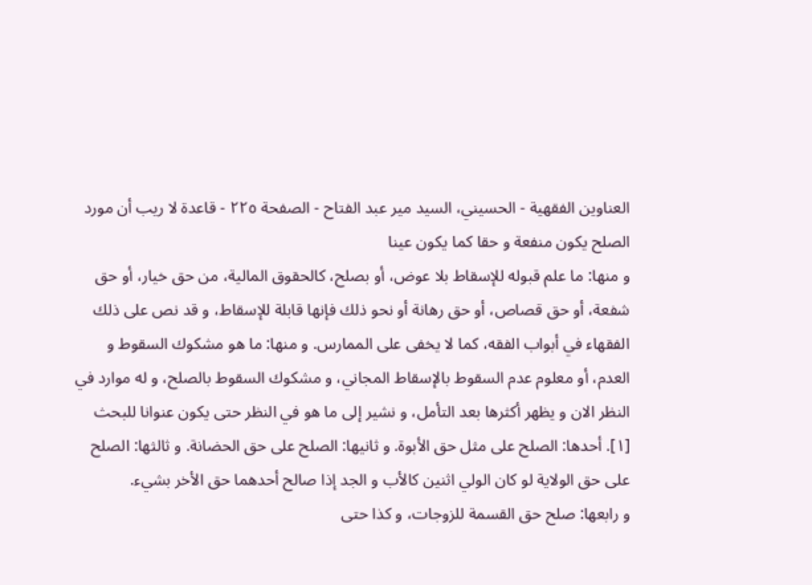العناوين الفقهية - الحسيني، السيد مير عبد الفتاح - الصفحة ٢٢٥ - قاعدة لا ريب أن مورد الصلح يكون منفعة و حقا كما يكون عينا
و منها: ما علم قبوله للإسقاط بلا عوض، أو بصلح، كالحقوق المالية، من حق خيار، أو حق شفعة، أو حق قصاص، أو حق رهانة أو نحو ذلك فإنها قابلة للإسقاط، و قد نص على ذلك الفقهاء في أبواب الفقه، كما لا يخفى على الممارس. و منها: ما هو مشكوك السقوط و العدم، أو معلوم عدم السقوط بالإسقاط المجاني، و مشكوك السقوط بالصلح، و له موارد في النظر الان و يظهر أكثرها بعد التأمل، و نشير إلى ما هو في النظر حتى يكون عنوانا للبحث [١]. أحدها: الصلح على مثل حق الأبوة. و ثانيها: الصلح على حق الحضانة. و ثالثها: الصلح على حق الولاية لو كان الولي اثنين كالأب و الجد إذا صالح أحدهما حق الأخر بشيء.
و رابعها: صلح حق القسمة للزوجات، و كذا حتى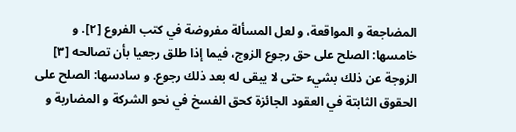المضاجعة و المواقعة، و لعل المسألة مفروضة في كتب الفروع [٢]. و خامسها: الصلح على حق رجوع الزوج، فيما إذا طلق رجعيا بأن تصالحه [٣] الزوجة عن ذلك بشيء حتى لا يبقى له بعد ذلك رجوع. و سادسها: الصلح على الحقوق الثابتة في العقود الجائزة كحق الفسخ في نحو الشركة و المضاربة و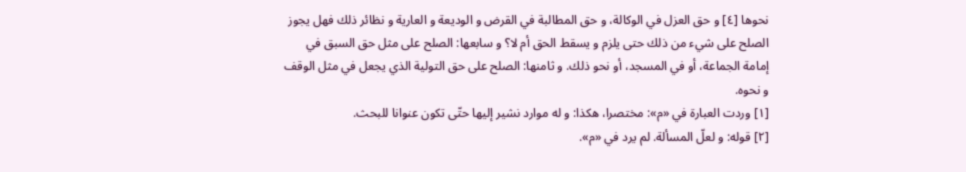نحوها [٤] و حق العزل في الوكالة، و حق المطالبة في القرض و الوديعة و العارية و نظائر ذلك فهل يجوز الصلح على شيء من ذلك حتى يلزم و يسقط الحق أم لا؟ و سابعها: الصلح على مثل حق السبق في إمامة الجماعة، أو في المسجد، أو نحو ذلك. و ثامنها: الصلح على حق التولية الذي يجعل في مثل الوقف و نحوه.
[١] وردت العبارة في «م»: مختصرا، هكذا: و له موارد نشير إليها حتّى تكون عنوانا للبحث.
[٢] قوله: و لعلّ المسألة. لم يرد في «م».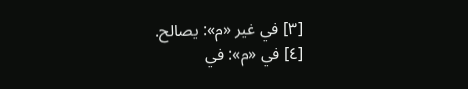[٣] في غير «م»: يصالح.
[٤] في «م»: في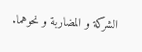الشركة و المضاربة و نحوهما.